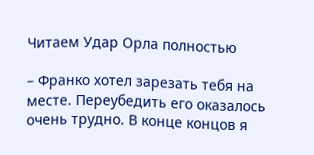Читаем Удар Орла полностью

– Франко хотел зарезать тебя на месте. Переубедить его оказалось очень трудно. В конце концов я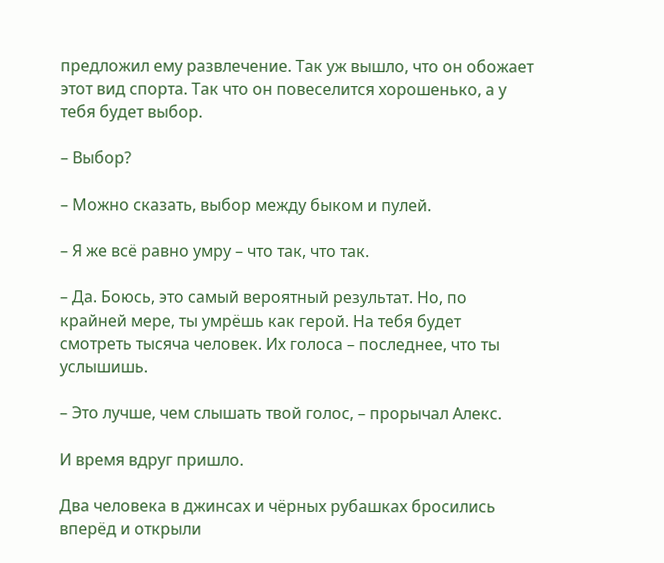предложил ему развлечение. Так уж вышло, что он обожает этот вид спорта. Так что он повеселится хорошенько, а у тебя будет выбор.

– Выбор?

– Можно сказать, выбор между быком и пулей.

– Я же всё равно умру – что так, что так.

– Да. Боюсь, это самый вероятный результат. Но, по крайней мере, ты умрёшь как герой. На тебя будет смотреть тысяча человек. Их голоса – последнее, что ты услышишь.

– Это лучше, чем слышать твой голос, – прорычал Алекс.

И время вдруг пришло.

Два человека в джинсах и чёрных рубашках бросились вперёд и открыли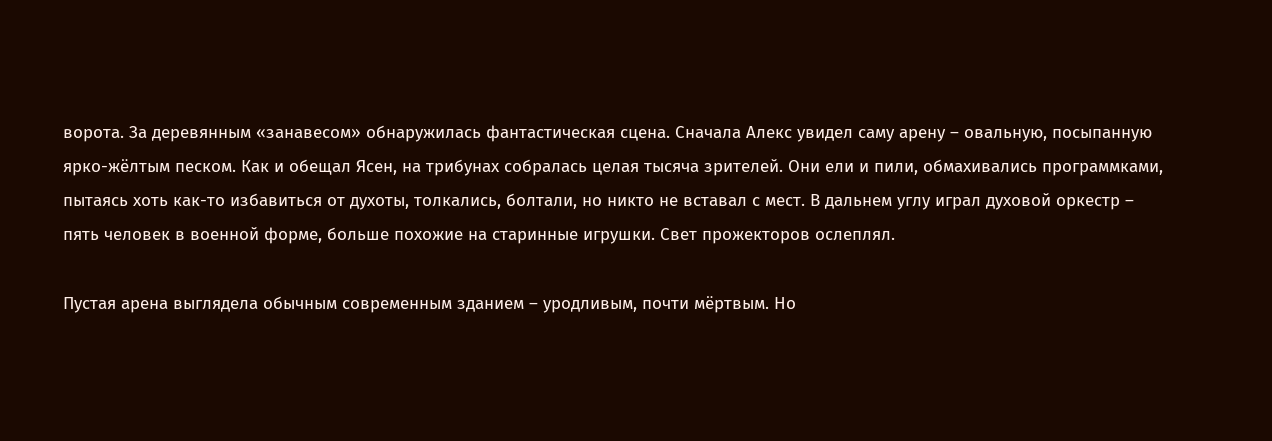ворота. За деревянным «занавесом» обнаружилась фантастическая сцена. Сначала Алекс увидел саму арену – овальную, посыпанную ярко-жёлтым песком. Как и обещал Ясен, на трибунах собралась целая тысяча зрителей. Они ели и пили, обмахивались программками, пытаясь хоть как-то избавиться от духоты, толкались, болтали, но никто не вставал с мест. В дальнем углу играл духовой оркестр – пять человек в военной форме, больше похожие на старинные игрушки. Свет прожекторов ослеплял.

Пустая арена выглядела обычным современным зданием – уродливым, почти мёртвым. Но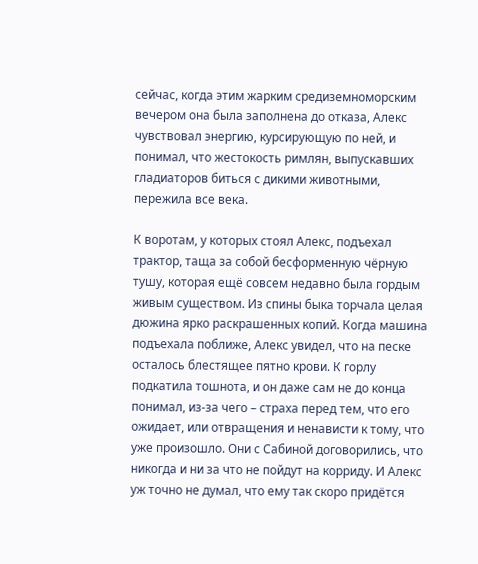сейчас, когда этим жарким средиземноморским вечером она была заполнена до отказа, Алекс чувствовал энергию, курсирующую по ней, и понимал, что жестокость римлян, выпускавших гладиаторов биться с дикими животными, пережила все века.

К воротам, у которых стоял Алекс, подъехал трактор, таща за собой бесформенную чёрную тушу, которая ещё совсем недавно была гордым живым существом. Из спины быка торчала целая дюжина ярко раскрашенных копий. Когда машина подъехала поближе, Алекс увидел, что на песке осталось блестящее пятно крови. К горлу подкатила тошнота, и он даже сам не до конца понимал, из-за чего – страха перед тем, что его ожидает, или отвращения и ненависти к тому, что уже произошло. Они с Сабиной договорились, что никогда и ни за что не пойдут на корриду. И Алекс уж точно не думал, что ему так скоро придётся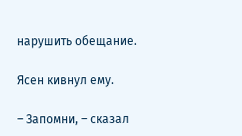нарушить обещание.

Ясен кивнул ему.

– Запомни, – сказал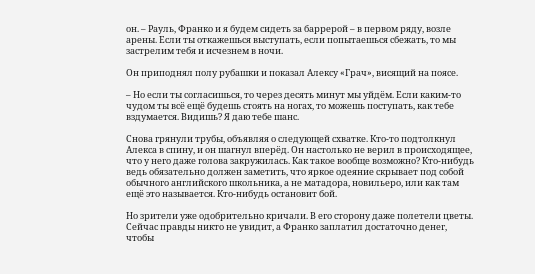он. – Рауль, Франко и я будем сидеть за баррерой – в первом ряду, возле арены. Если ты откажешься выступать, если попытаешься сбежать, то мы застрелим тебя и исчезнем в ночи.

Он приподнял полу рубашки и показал Алексу «Грач», висящий на поясе.

– Но если ты согласишься, то через десять минут мы уйдём. Если каким-то чудом ты всё ещё будешь стоять на ногах, то можешь поступать, как тебе вздумается. Видишь? Я даю тебе шанс.

Снова грянули трубы, объявляя о следующей схватке. Кто-то подтолкнул Алекса в спину, и он шагнул вперёд. Он настолько не верил в происходящее, что у него даже голова закружилась. Как такое вообще возможно? Кто-нибудь ведь обязательно должен заметить, что яркое одеяние скрывает под собой обычного английского школьника, а не матадора, новильеро, или как там ещё это называется. Кто-нибудь остановит бой.

Но зрители уже одобрительно кричали. В его сторону даже полетели цветы. Сейчас правды никто не увидит, а Франко заплатил достаточно денег, чтобы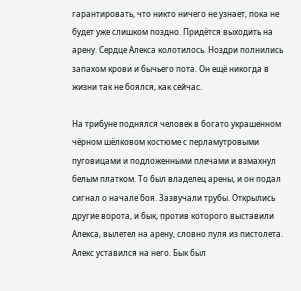гарантировать, что никто ничего не узнает, пока не будет уже слишком поздно. Придётся выходить на арену. Сердце Алекса колотилось. Ноздри полнились запахом крови и бычьего пота. Он ещё никогда в жизни так не боялся, как сейчас.

На трибуне поднялся человек в богато украшенном чёрном шёлковом костюме с перламутровыми пуговицами и подложенными плечами и взмахнул белым платком. То был владелец арены, и он подал сигнал о начале боя. Зазвучали трубы. Открылись другие ворота, и бык, против которого выставили Алекса, вылетел на арену, словно пуля из пистолета. Алекс уставился на него. Бык был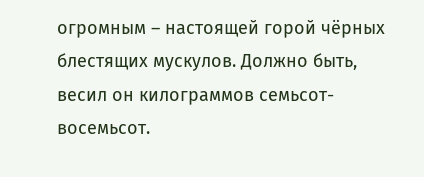огромным – настоящей горой чёрных блестящих мускулов. Должно быть, весил он килограммов семьсот-восемьсот.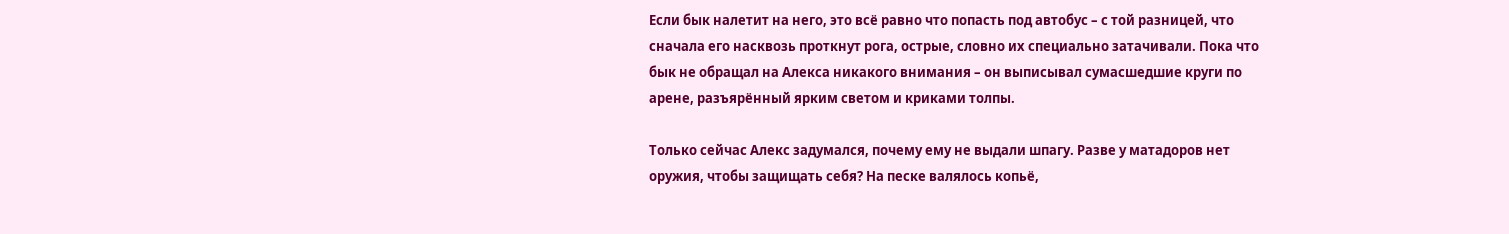Если бык налетит на него, это всё равно что попасть под автобус – с той разницей, что сначала его насквозь проткнут рога, острые, словно их специально затачивали. Пока что бык не обращал на Алекса никакого внимания – он выписывал сумасшедшие круги по арене, разъярённый ярким светом и криками толпы.

Только сейчас Алекс задумался, почему ему не выдали шпагу. Разве у матадоров нет оружия, чтобы защищать себя? На песке валялось копьё,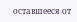оставшееся от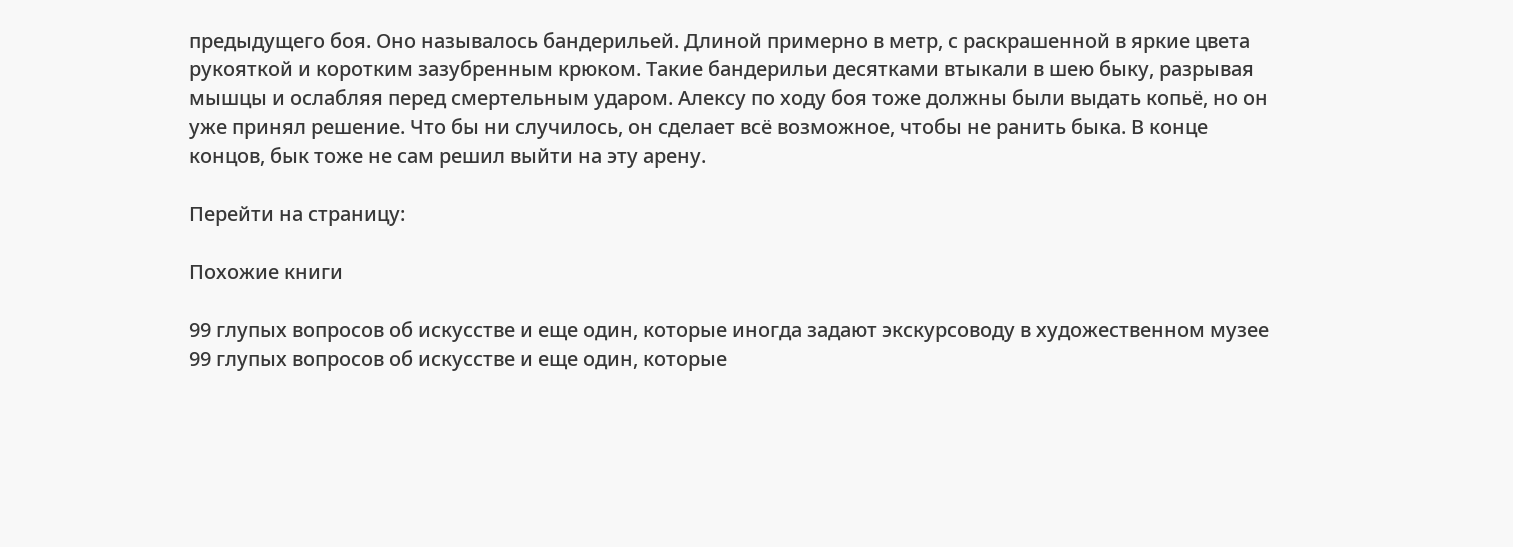предыдущего боя. Оно называлось бандерильей. Длиной примерно в метр, с раскрашенной в яркие цвета рукояткой и коротким зазубренным крюком. Такие бандерильи десятками втыкали в шею быку, разрывая мышцы и ослабляя перед смертельным ударом. Алексу по ходу боя тоже должны были выдать копьё, но он уже принял решение. Что бы ни случилось, он сделает всё возможное, чтобы не ранить быка. В конце концов, бык тоже не сам решил выйти на эту арену.

Перейти на страницу:

Похожие книги

99 глупых вопросов об искусстве и еще один, которые иногда задают экскурсоводу в художественном музее
99 глупых вопросов об искусстве и еще один, которые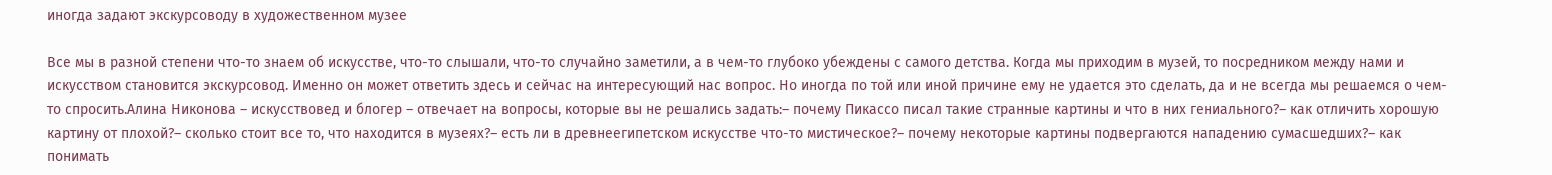иногда задают экскурсоводу в художественном музее

Все мы в разной степени что-то знаем об искусстве, что-то слышали, что-то случайно заметили, а в чем-то глубоко убеждены с самого детства. Когда мы приходим в музей, то посредником между нами и искусством становится экскурсовод. Именно он может ответить здесь и сейчас на интересующий нас вопрос. Но иногда по той или иной причине ему не удается это сделать, да и не всегда мы решаемся о чем-то спросить.Алина Никонова – искусствовед и блогер – отвечает на вопросы, которые вы не решались задать:– почему Пикассо писал такие странные картины и что в них гениального?– как отличить хорошую картину от плохой?– сколько стоит все то, что находится в музеях?– есть ли в древнеегипетском искусстве что-то мистическое?– почему некоторые картины подвергаются нападению сумасшедших?– как понимать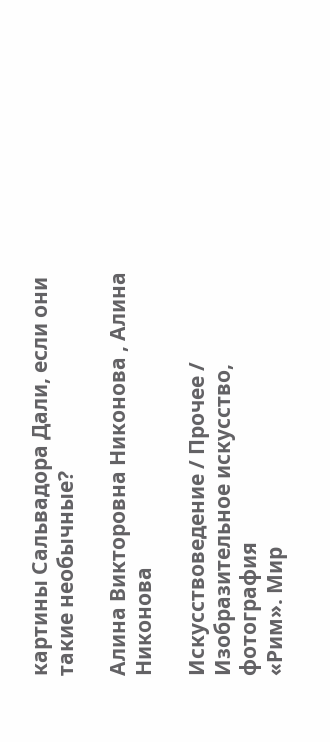картины Сальвадора Дали, если они такие необычные?

Алина Викторовна Никонова , Алина Никонова

Искусствоведение / Прочее / Изобразительное искусство, фотография
«Рим». Мир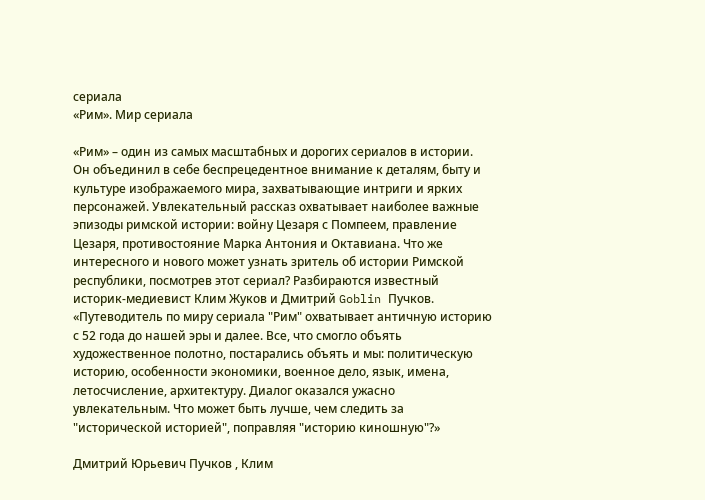сериала
«Рим». Мир сериала

«Рим» – один из самых масштабных и дорогих сериалов в истории. Он объединил в себе беспрецедентное внимание к деталям, быту и культуре изображаемого мира, захватывающие интриги и ярких персонажей. Увлекательный рассказ охватывает наиболее важные эпизоды римской истории: войну Цезаря с Помпеем, правление Цезаря, противостояние Марка Антония и Октавиана. Что же интересного и нового может узнать зритель об истории Римской республики, посмотрев этот сериал? Разбираются известный историк-медиевист Клим Жуков и Дмитрий Goblin Пучков. «Путеводитель по миру сериала "Рим" охватывает античную историю с 52 года до нашей эры и далее. Все, что смогло объять художественное полотно, постарались объять и мы: политическую историю, особенности экономики, военное дело, язык, имена, летосчисление, архитектуру. Диалог оказался ужасно увлекательным. Что может быть лучше, чем следить за "исторической историей", поправляя "историю киношную"?»

Дмитрий Юрьевич Пучков , Клим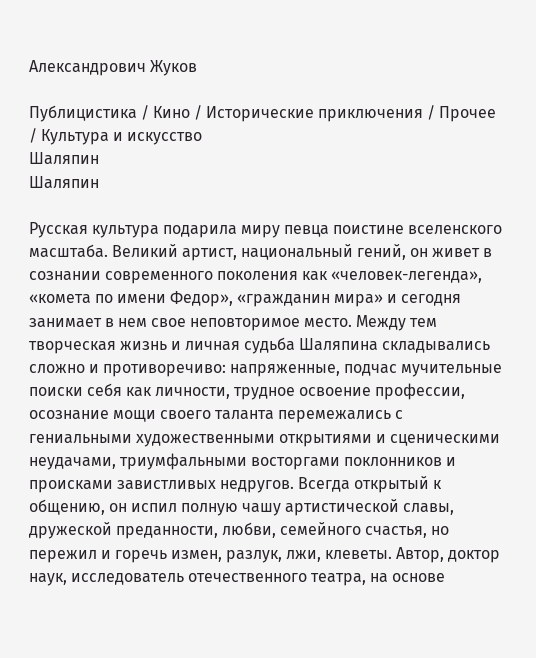Александрович Жуков

Публицистика / Кино / Исторические приключения / Прочее / Культура и искусство
Шаляпин
Шаляпин

Русская культура подарила миру певца поистине вселенского масштаба. Великий артист, национальный гений, он живет в сознании современного поколения как «человек-легенда», «комета по имени Федор», «гражданин мира» и сегодня занимает в нем свое неповторимое место. Между тем творческая жизнь и личная судьба Шаляпина складывались сложно и противоречиво: напряженные, подчас мучительные поиски себя как личности, трудное освоение профессии, осознание мощи своего таланта перемежались с гениальными художественными открытиями и сценическими неудачами, триумфальными восторгами поклонников и происками завистливых недругов. Всегда открытый к общению, он испил полную чашу артистической славы, дружеской преданности, любви, семейного счастья, но пережил и горечь измен, разлук, лжи, клеветы. Автор, доктор наук, исследователь отечественного театра, на основе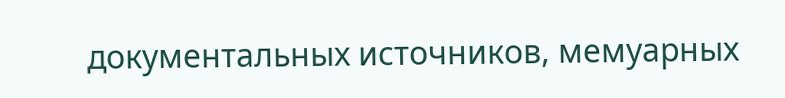документальных источников, мемуарных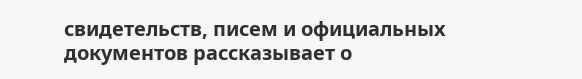свидетельств, писем и официальных документов рассказывает о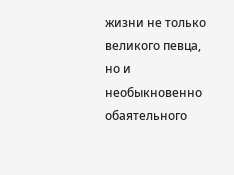жизни не только великого певца, но и необыкновенно обаятельного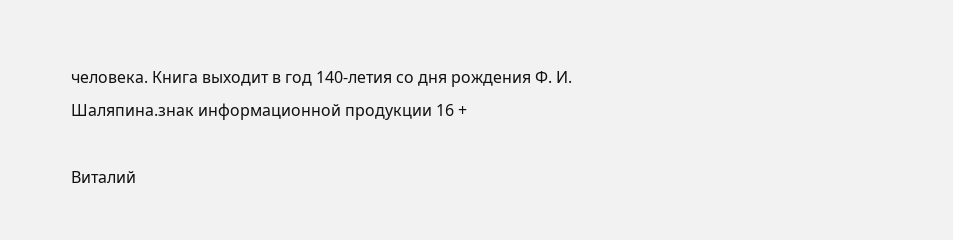человека. Книга выходит в год 140-летия со дня рождения Ф. И. Шаляпина.знак информационной продукции 16 +

Виталий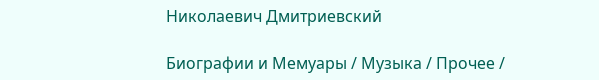Николаевич Дмитриевский

Биографии и Мемуары / Музыка / Прочее /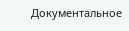Документальное